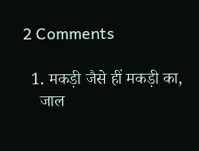2 Comments

  1. मकड़ी जैसे हीं मकड़ी का,
    जाल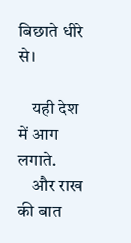बिछाते धीरे से।

    यही देश में आग लगाते.
    और राख की बात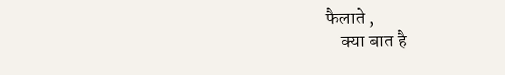फैलाते ,
    क्या बात है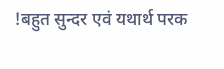!बहुत सुन्दर एवं यथार्थ परक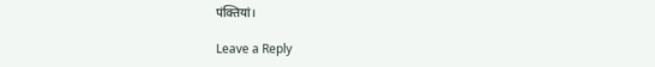पंक्तियां।

Leave a Reply